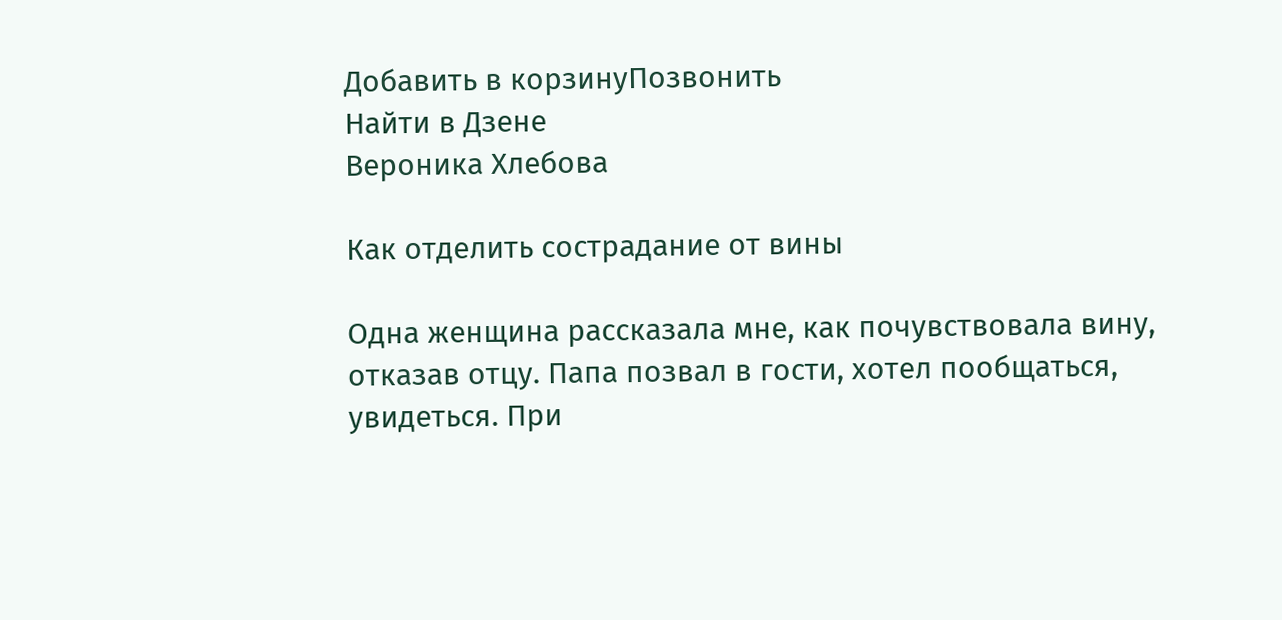Добавить в корзинуПозвонить
Найти в Дзене
Вероника Хлебова

Как отделить сострадание от вины

Одна женщина рассказала мне, как почувствовала вину, отказав отцу. Папа позвал в гости, хотел пообщаться, увидеться. При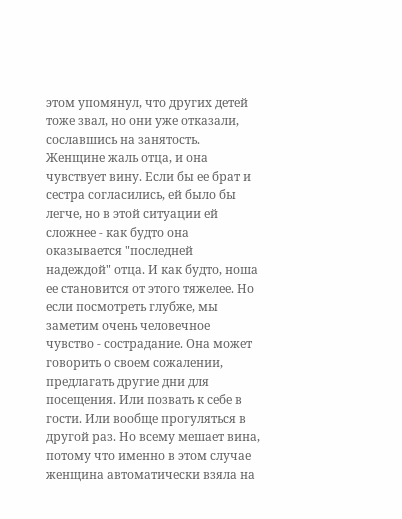этом упомянул, что других детей тоже звал, но они уже отказали, сославшись на занятость. Женщине жаль отца, и она чувствует вину. Если бы ее брат и сестра согласились, ей было бы легче, но в этой ситуации ей сложнее - как будто она оказывается "последней надеждой" отца. И как будто, ноша ее становится от этого тяжелее. Но если посмотреть глубже, мы заметим очень человечное чувство - сострадание. Она может говорить о своем сожалении, предлагать другие дни для посещения. Или позвать к себе в гости. Или вообще прогуляться в другой раз. Но всему мешает вина, потому что именно в этом случае женщина автоматически взяла на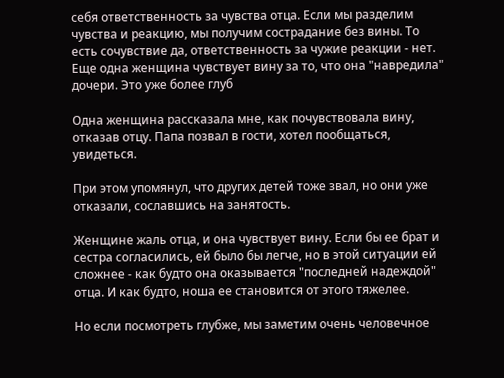себя ответственность за чувства отца. Если мы разделим чувства и реакцию, мы получим сострадание без вины. То есть сочувствие да, ответственность за чужие реакции - нет. Еще одна женщина чувствует вину за то, что она "навредила" дочери. Это уже более глуб

Одна женщина рассказала мне, как почувствовала вину, отказав отцу. Папа позвал в гости, хотел пообщаться, увидеться.

При этом упомянул, что других детей тоже звал, но они уже отказали, сославшись на занятость.

Женщине жаль отца, и она чувствует вину. Если бы ее брат и сестра согласились, ей было бы легче, но в этой ситуации ей сложнее - как будто она оказывается "последней надеждой" отца. И как будто, ноша ее становится от этого тяжелее.

Но если посмотреть глубже, мы заметим очень человечное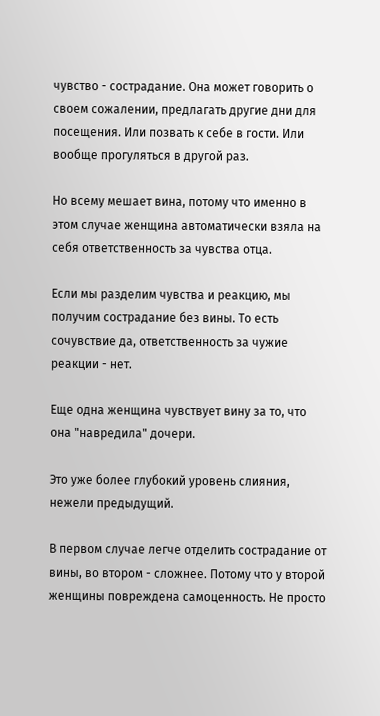чувство - сострадание. Она может говорить о своем сожалении, предлагать другие дни для посещения. Или позвать к себе в гости. Или вообще прогуляться в другой раз.

Но всему мешает вина, потому что именно в этом случае женщина автоматически взяла на себя ответственность за чувства отца.

Если мы разделим чувства и реакцию, мы получим сострадание без вины. То есть сочувствие да, ответственность за чужие реакции - нет.

Еще одна женщина чувствует вину за то, что она "навредила" дочери.

Это уже более глубокий уровень слияния, нежели предыдущий.

В первом случае легче отделить сострадание от вины, во втором - сложнее. Потому что у второй женщины повреждена самоценность. Не просто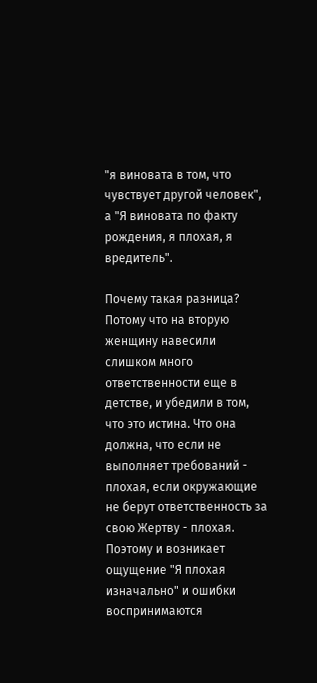"я виновата в том, что чувствует другой человек", а "Я виновата по факту рождения, я плохая, я вредитель".

Почему такая разница? Потому что на вторую женщину навесили слишком много ответственности еще в детстве, и убедили в том, что это истина. Что она должна, что если не выполняет требований - плохая, если окружающие не берут ответственность за свою Жертву - плохая. Поэтому и возникает ощущение "Я плохая изначально" и ошибки воспринимаются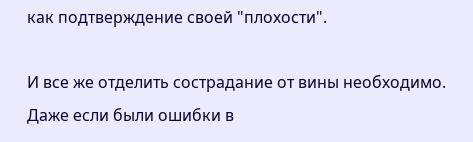как подтверждение своей "плохости".

И все же отделить сострадание от вины необходимо. Даже если были ошибки в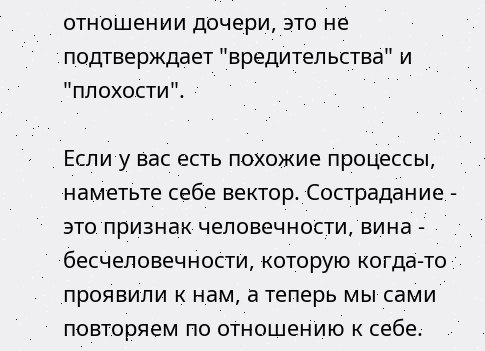отношении дочери, это не подтверждает "вредительства" и "плохости".

Если у вас есть похожие процессы, наметьте себе вектор. Сострадание - это признак человечности, вина - бесчеловечности, которую когда-то проявили к нам, а теперь мы сами повторяем по отношению к себе.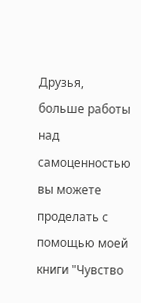Друзья, больше работы над самоценностью вы можете проделать с помощью моей книги "Чувство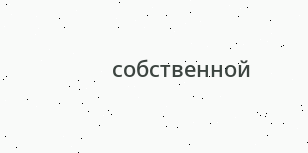собственной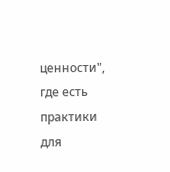ценности", где есть практики для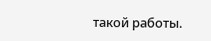такой работы.